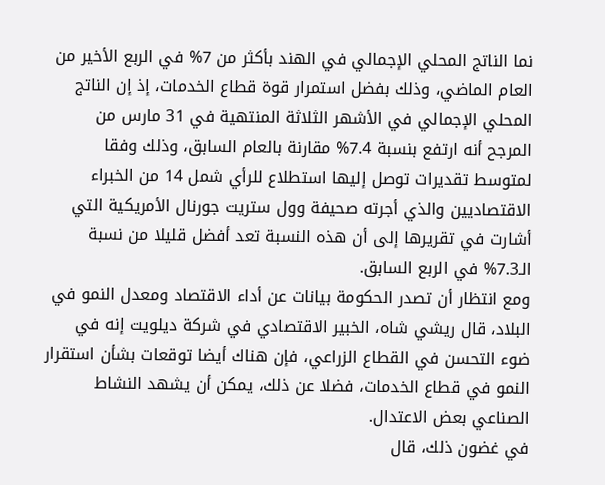نما الناتج المحلي الإجمالي في الهند بأكثر من 7% في الربع الأخير من العام الماضي، وذلك بفضل استمرار قوة قطاع الخدمات، إذ إن الناتج المحلي الإجمالي في الأشهر الثلاثة المنتهية في 31 مارس من المرجح أنه ارتفع بنسبة 7.4% مقارنة بالعام السابق، وذلك وفقا لمتوسط تقديرات توصل إليها استطلاع للرأي شمل 14 من الخبراء الاقتصاديين والذي أجرته صحيفة وول ستريت جورنال الأمريكية التي أشارت في تقريرها إلى أن هذه النسبة تعد أفضل قليلا من نسبة الـ7.3% في الربع السابق.
ومع انتظار أن تصدر الحكومة بيانات عن أداء الاقتصاد ومعدل النمو في البلاد، قال ريشي شاه، الخبير الاقتصادي في شركة ديلويت إنه في ضوء التحسن في القطاع الزراعي، فإن هناك أيضا توقعات بشأن استقرار النمو في قطاع الخدمات، فضلا عن ذلك، يمكن أن يشهد النشاط الصناعي بعض الاعتدال.
في غضون ذلك، قال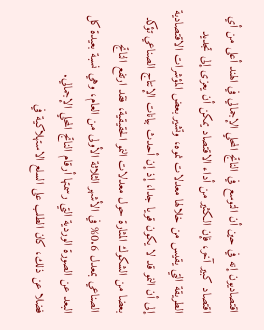اقتصاديون إنه في حين أن التوسع في الناتج المحلي الإجمالي في الهند أعلى من أي اقتصاد كبير آخر، فإن الكثير من أداء الاقتصاد يمكن أن يعزى إلى تجديد الطريقة التي يقيس من خلالها معدلات نموه، وتشير بعض المؤشرات الاقتصادية إلى أن النمو قد لا يكون قويا جدا، إذ إن أحدث بيانات الإنتاج الصناعي تؤكد بعضا من الشكوك المثارة حول معدلات النمو الحقيقية، فقد ارتفع الناتج الصناعي بمعدل 0.6% في الأشهر الثلاثة الأولى من العام، وهي نسبة بعيدة كل البعد عن الصورة الوردية التي رسمتها أرقام الناتج المحلي الإجمالي.
فضلا عن ذلك، كان الطلب على السلع الاستهلاكية في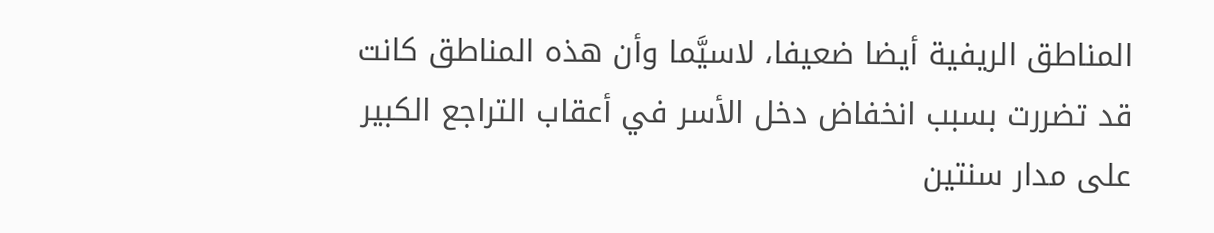المناطق الريفية أيضا ضعيفا، لاسيَّما وأن هذه المناطق كانت قد تضررت بسبب انخفاض دخل الأسر في أعقاب التراجع الكبير على مدار سنتين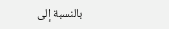بالنسبة إلى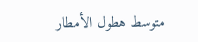متوسط هطول الأمطار